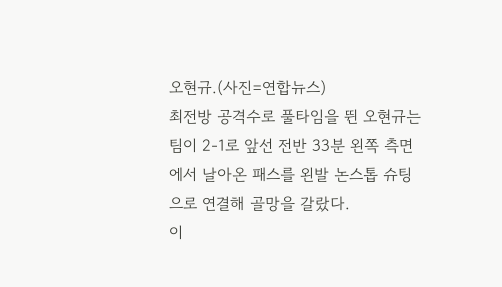오현규.(사진=연합뉴스)
최전방 공격수로 풀타임을 뛴 오현규는 팀이 2-1로 앞선 전반 33분 왼쪽 측면에서 날아온 패스를 왼발 논스톱 슈팅으로 연결해 골망을 갈랐다.
이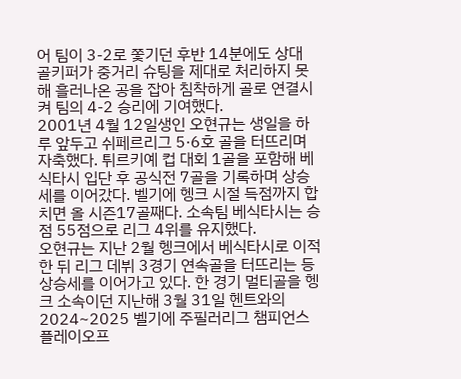어 팀이 3-2로 쫓기던 후반 14분에도 상대 골키퍼가 중거리 슈팅을 제대로 처리하지 못해 흘러나온 공을 잡아 침착하게 골로 연결시켜 팀의 4-2 승리에 기여했다.
2001년 4월 12일생인 오현규는 생일을 하루 앞두고 쉬페르리그 5·6호 골을 터뜨리며 자축했다. 튀르키예 컵 대회 1골을 포함해 베식타시 입단 후 공식전 7골을 기록하며 상승세를 이어갔다. 벨기에 헹크 시절 득점까지 합치면 올 시즌17골째다. 소속팀 베식타시는 승점 55점으로 리그 4위를 유지했다.
오현규는 지난 2월 헹크에서 베식타시로 이적한 뒤 리그 데뷔 3경기 연속골을 터뜨리는 등 상승세를 이어가고 있다. 한 경기 멀티골을 헹크 소속이던 지난해 3월 31일 헨트와의 2024~2025 벨기에 주필러리그 챔피언스 플레이오프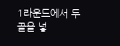1라운드에서 두 골을 넣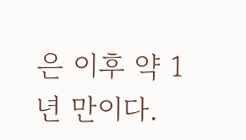은 이후 약 1년 만이다.